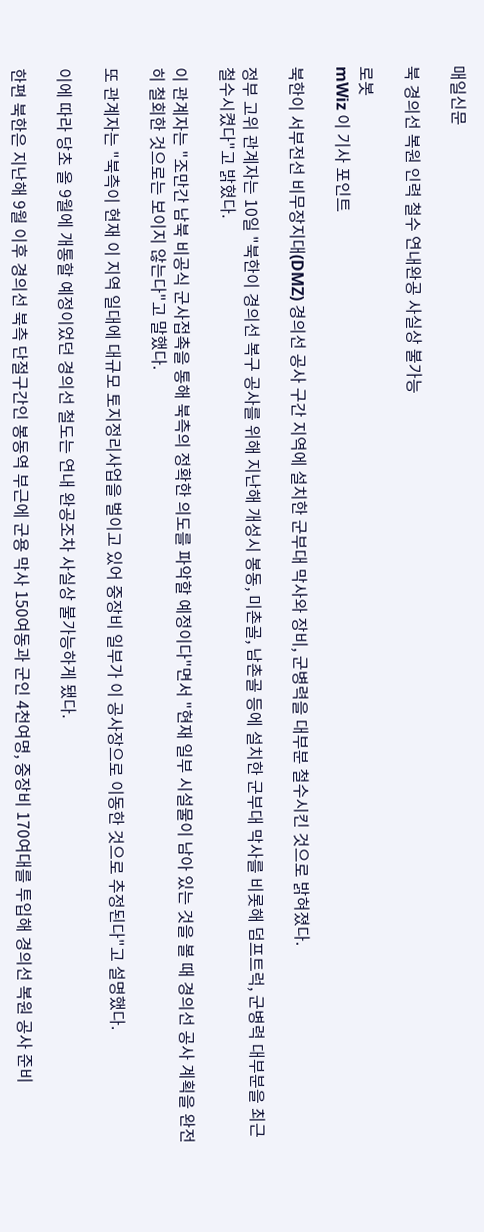매일신문

북 경의선 복원 인력 철수 연내완공 사실상 불가능

로봇
mWiz 이 기사 포인트

북한이 서부전선 비무장지대(DMZ) 경의선 공사 구간 지역에 설치한 군부대 막사와 장비, 군병력을 대부분 철수시킨 것으로 밝혀졌다.

정부 고위 관계자는 10일 "북한이 경의선 복구 공사를 위해 지난해 개성시 봉동, 미촌골, 남촌골 등에 설치한 군부대 막사를 비롯해 덤프트럭, 군병력 대부분을 최근 철수시켰다"고 밝혔다.

이 관계자는 "조만간 남북 비공식 군사접촉을 통해 북측의 정확한 의도를 파악할 예정이다"면서 "현재 일부 시설물이 남아 있는 것을 볼 때 경의선 공사 계획을 완전히 철회한 것으로는 보이지 않는다"고 말했다.

또 관계자는 "북측이 현재 이 지역 일대에 대규모 토지정리사업을 벌이고 있어 중장비 일부가 이 공사장으로 이동한 것으로 추정된다"고 설명했다.

이에 따라 당초 올 9월에 개통할 예정이었던 경의선 철도는 연내 완공조차 사실상 불가능하게 됐다.

한편 북한은 지난해 9월 이후 경의선 북측 단절구간인 봉동역 부근에 군용 막사 150여동과 군인 4천여명, 중장비 170여대를 투입해 경의선 복원 공사 준비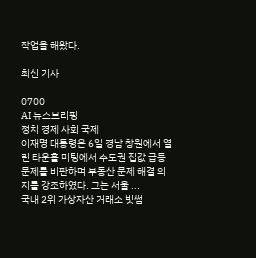작업을 해왔다.

최신 기사

0700
AI 뉴스브리핑
정치 경제 사회 국제
이재명 대통령은 6일 경남 창원에서 열린 타운홀 미팅에서 수도권 집값 급등 문제를 비판하며 부동산 문제 해결 의지를 강조하였다. 그는 서울 ...
국내 2위 가상자산 거래소 빗썸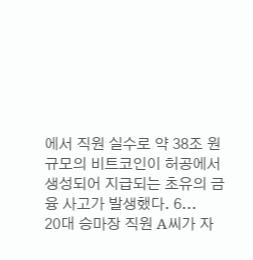에서 직원 실수로 약 38조 원 규모의 비트코인이 허공에서 생성되어 지급되는 초유의 금융 사고가 발생했다. 6...
20대 승마장 직원 A씨가 자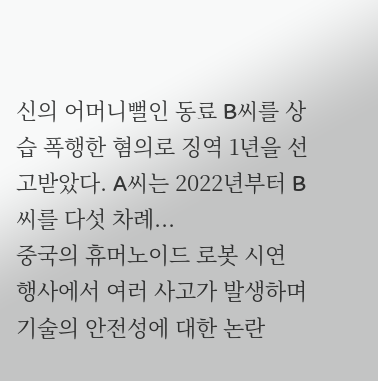신의 어머니뻘인 동료 B씨를 상습 폭행한 혐의로 징역 1년을 선고받았다. A씨는 2022년부터 B씨를 다섯 차례...
중국의 휴머노이드 로봇 시연 행사에서 여러 사고가 발생하며 기술의 안전성에 대한 논란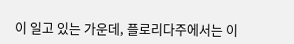이 일고 있는 가운데, 플로리다주에서는 이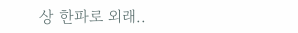상 한파로 외래..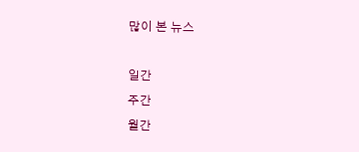많이 본 뉴스

일간
주간
월간